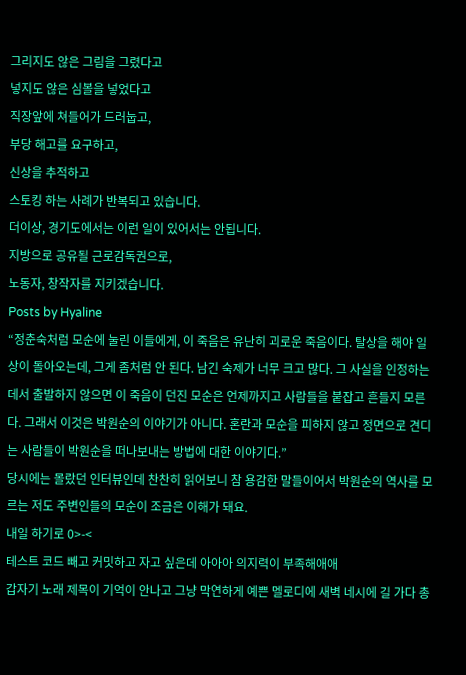그리지도 않은 그림을 그렸다고
넣지도 않은 심볼을 넣었다고
직장앞에 쳐들어가 드러눕고,
부당 해고를 요구하고,
신상을 추적하고
스토킹 하는 사례가 반복되고 있습니다.
더이상, 경기도에서는 이런 일이 있어서는 안됩니다.
지방으로 공유될 근로감독권으로,
노동자, 창작자를 지키겠습니다.
Posts by Hyaline
“정춘숙처럼 모순에 눌린 이들에게, 이 죽음은 유난히 괴로운 죽음이다. 탈상을 해야 일상이 돌아오는데, 그게 좀처럼 안 된다. 남긴 숙제가 너무 크고 많다. 그 사실을 인정하는 데서 출발하지 않으면 이 죽음이 던진 모순은 언제까지고 사람들을 붙잡고 흔들지 모른다. 그래서 이것은 박원순의 이야기가 아니다. 혼란과 모순을 피하지 않고 정면으로 견디는 사람들이 박원순을 떠나보내는 방법에 대한 이야기다.”
당시에는 몰랐던 인터뷰인데 찬찬히 읽어보니 참 용감한 말들이어서 박원순의 역사를 모르는 저도 주변인들의 모순이 조금은 이해가 돼요.
내일 하기로 0>-<
테스트 코드 빼고 커밋하고 자고 싶은데 아아아 의지력이 부족해애애
갑자기 노래 제목이 기억이 안나고 그냥 막연하게 예쁜 멜로디에 새벽 네시에 길 가다 총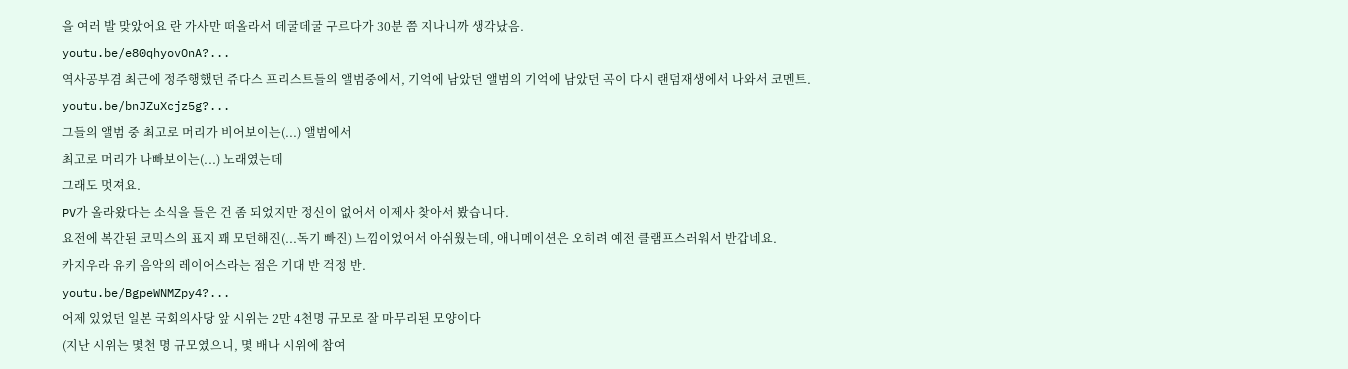을 여러 발 맞았어요 란 가사만 떠올라서 데굴데굴 구르다가 30분 쯤 지나니까 생각났음.
youtu.be/e80qhyovOnA?...
역사공부겸 최근에 정주행했던 쥬다스 프리스트들의 앨범중에서, 기억에 남았던 앨범의 기억에 남았던 곡이 다시 랜덤재생에서 나와서 코멘트.
youtu.be/bnJZuXcjz5g?...
그들의 앨범 중 최고로 머리가 비어보이는(...) 앨범에서
최고로 머리가 나빠보이는(...) 노래였는데
그래도 멋져요.
PV가 올라왔다는 소식을 들은 건 좀 되었지만 정신이 없어서 이제사 찾아서 봤습니다.
요전에 복간된 코믹스의 표지 꽤 모던해진(...독기 빠진) 느낌이었어서 아쉬웠는데, 애니메이션은 오히려 예전 클램프스러워서 반갑네요.
카지우라 유키 음악의 레이어스라는 점은 기대 반 걱정 반.
youtu.be/BgpeWNMZpy4?...
어제 있었던 일본 국회의사당 앞 시위는 2만 4천명 규모로 잘 마무리된 모양이다
(지난 시위는 몇천 명 규모였으니, 몇 배나 시위에 참여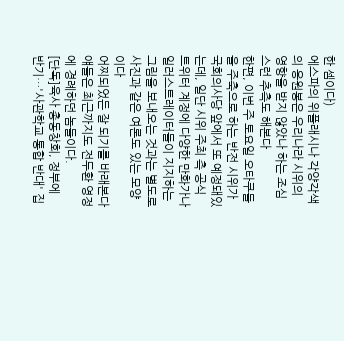한 셈이다)
에스파의 위플래시나 각양각색의 응원봉은 우리나라 시위의 영향을 받지 않았나 하는 조심스런 추측도 해본다
한편, 이번 주 토요일 오타쿠들을 주축으로 하는 반전 시위가 국회의사당 앞에서 또 예정돼있는데, 일단 시위 주최 측 공식 트위터 계정에 다양한 만화가나 일러스트레이터들이 지지하는 그림을 보내오는 것과는 별도로 사진과 같은 여론도 있는 모양이다
어찌되었든 잘 되기를 바래본다
얘들은 최근까지도 전두환 영정에 경례하던 놈들이다.
[단독]육사 총동창회, 정부에 반기…'사관학교 통합 반대' 집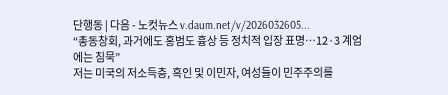단행동 | 다음 - 노컷뉴스 v.daum.net/v/2026032605...
“총동창회, 과거에도 홍범도 흉상 등 정치적 입장 표명…12·3 계엄에는 침묵”
저는 미국의 저소득층, 흑인 및 이민자, 여성들이 민주주의를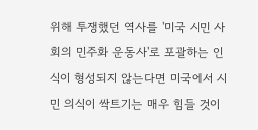위해 투쟁했던 역사를 '미국 시민 사회의 민주화 운동사'로 포괄하는 인식이 형성되지 않는다면 미국에서 시민 의식이 싹트기는 매우 힘들 것이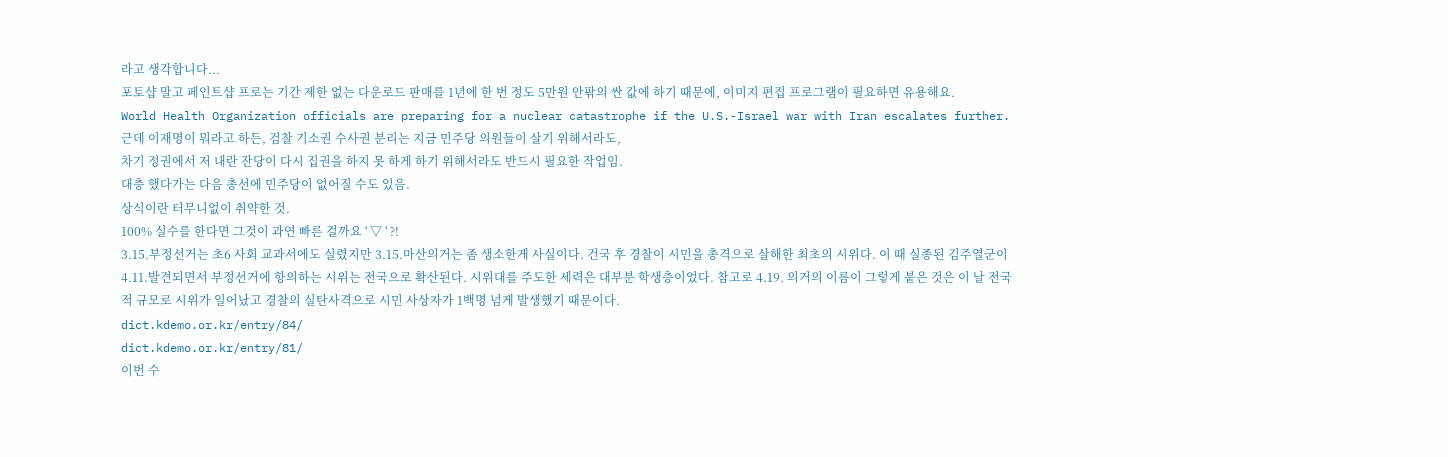라고 생각합니다...
포토샵 말고 페인트샵 프로는 기간 제한 없는 다운로드 판매를 1년에 한 번 정도 5만원 안팎의 싼 값에 하기 때문에, 이미지 편집 프로그램이 필요하면 유용해요.
World Health Organization officials are preparing for a nuclear catastrophe if the U.S.-Israel war with Iran escalates further.
근데 이재명이 뭐라고 하든, 검찰 기소권 수사권 분리는 지금 민주당 의원들이 살기 위해서라도,
차기 정권에서 저 내란 잔당이 다시 집권을 하지 못 하게 하기 위해서라도 반드시 필요한 작업임.
대충 했다가는 다음 총선에 민주당이 없어질 수도 있음.
상식이란 터무니없이 취약한 것.
100% 실수를 한다면 그것이 과연 빠른 걸까요 ' ▽ ' ?!
3.15.부정선거는 초6 사회 교과서에도 실렸지만 3.15.마산의거는 좀 생소한게 사실이다. 건국 후 경찰이 시민을 총격으로 살해한 최초의 시위다. 이 때 실종된 김주열군이 4.11.발견되면서 부정선거에 항의하는 시위는 전국으로 확산된다. 시위대를 주도한 세력은 대부분 학생층이었다. 참고로 4.19. 의거의 이름이 그렇게 붙은 것은 이 날 전국적 규모로 시위가 일어났고 경찰의 실탄사격으로 시민 사상자가 1백명 넘게 발생했기 때문이다.
dict.kdemo.or.kr/entry/84/
dict.kdemo.or.kr/entry/81/
이번 수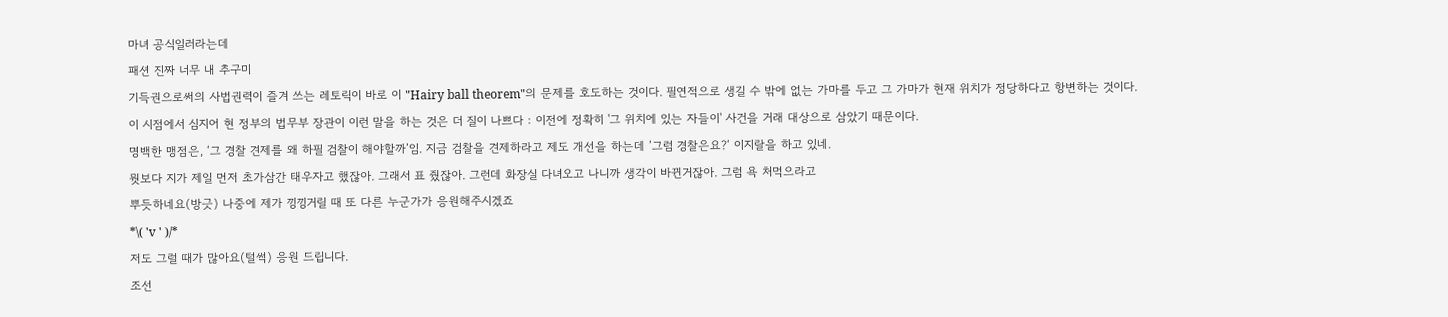마녀 공식일러라는데
패션 진짜 너무 내 추구미
기득권으로써의 사법권력이 즐겨 쓰는 레토릭이 바로 이 "Hairy ball theorem"의 문제를 호도하는 것이다. 필연적으로 생길 수 밖에 없는 가마를 두고 그 가마가 현재 위치가 정당하다고 항변하는 것이다.
이 시점에서 심지어 현 정부의 법무부 장관이 이런 말을 하는 것은 더 질이 나쁘다 : 이전에 정확히 '그 위치에 있는 자들이' 사건을 거래 대상으로 삼았기 때문이다.
명백한 맹점은, ‘그 경찰 견제를 왜 하필 검찰이 해야할까’임. 지금 검찰을 견제하라고 제도 개선을 하는데 ’그럼 경찰은요?‘ 이지랄을 하고 있네.
뭣보다 지가 제일 먼저 초가삼간 태우자고 했잖아. 그래서 표 줬잖아. 그런데 화장실 다녀오고 나니까 생각이 바뀐거잖아. 그럼 욕 처먹으라고
뿌듯하네요(방긋) 나중에 제가 낑낑거릴 때 또 다른 누군가가 응원해주시겠죠
*\( 'v ' )/*
저도 그럴 때가 많아요(털썩) 응원 드립니다.
조선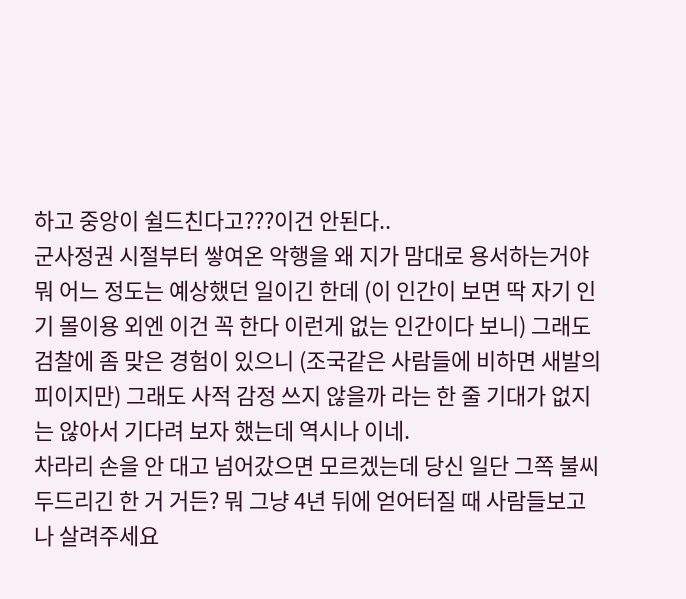하고 중앙이 쉴드친다고???이건 안된다..
군사정권 시절부터 쌓여온 악행을 왜 지가 맘대로 용서하는거야
뭐 어느 정도는 예상했던 일이긴 한데 (이 인간이 보면 딱 자기 인기 몰이용 외엔 이건 꼭 한다 이런게 없는 인간이다 보니) 그래도 검찰에 좀 맞은 경험이 있으니 (조국같은 사람들에 비하면 새발의 피이지만) 그래도 사적 감정 쓰지 않을까 라는 한 줄 기대가 없지는 않아서 기다려 보자 했는데 역시나 이네.
차라리 손을 안 대고 넘어갔으면 모르겠는데 당신 일단 그쪽 불씨 두드리긴 한 거 거든? 뭐 그냥 4년 뒤에 얻어터질 때 사람들보고 나 살려주세요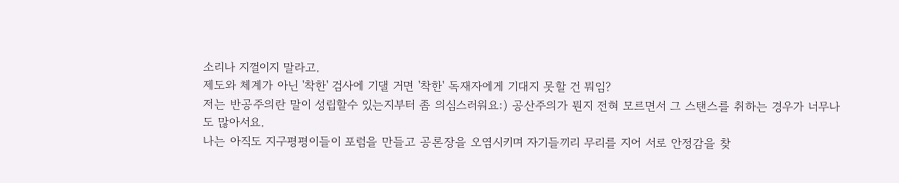소리나 지껄이지 말라고.
제도와 체계가 아닌 '착한' 검사에 기댈 거면 '착한' 독재자에게 기대지 못할 건 뭐임?
저는 반공주의란 말이 성립할수 있는지부터 좀 의심스러워요:) 공산주의가 뭔지 전혀 모르면서 그 스탠스를 취하는 경우가 너무나도 많아서요.
나는 아직도 지구평평이들이 포럼을 만들고 공론장을 오염시키며 자기들끼리 무리를 지어 서로 안정감을 찾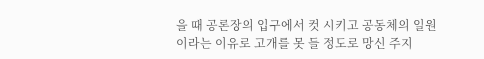을 때 공론장의 입구에서 컷 시키고 공동체의 일원이라는 이유로 고개를 못 들 정도로 망신 주지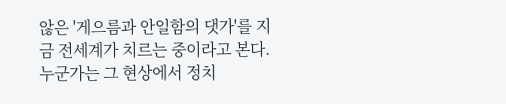않은 '게으름과 안일함의 댓가'를 지금 전세계가 치르는 중이라고 본다. 누군가는 그 현상에서 정치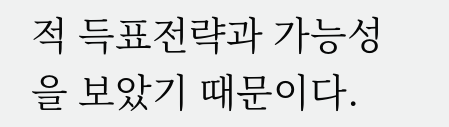적 득표전략과 가능성을 보았기 때문이다.